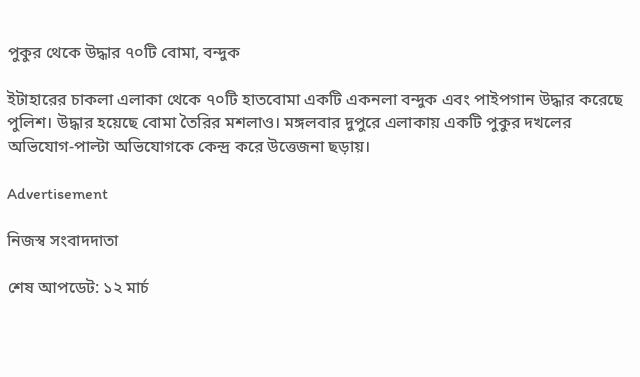পুকুর থেকে উদ্ধার ৭০টি বোমা, বন্দুক

ইটাহারের চাকলা এলাকা থেকে ৭০টি হাতবোমা একটি একনলা বন্দুক এবং পাইপগান উদ্ধার করেছে পুলিশ। উদ্ধার হয়েছে বোমা তৈরির মশলাও। মঙ্গলবার দুপুরে এলাকায় একটি পুকুর দখলের অভিযোগ-পাল্টা অভিযোগকে কেন্দ্র করে উত্তেজনা ছড়ায়।

Advertisement

নিজস্ব সংবাদদাতা

শেষ আপডেট: ১২ মার্চ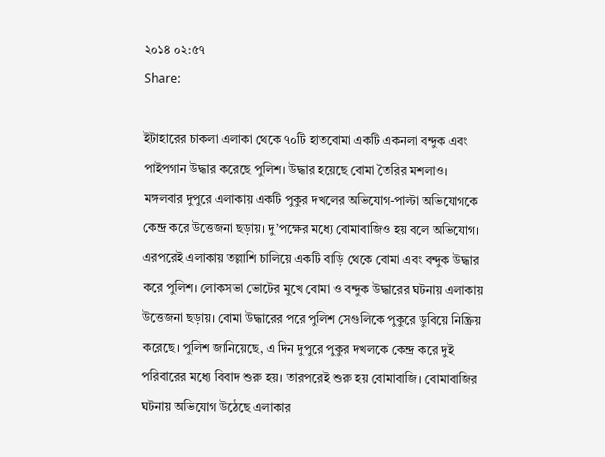২০১৪ ০২:৫৭
Share:

ইটাহারের চাকলা এলাকা থেকে ৭০টি হাতবোমা একটি একনলা বন্দুক এবং পাইপগান উদ্ধার করেছে পুলিশ। উদ্ধার হয়েছে বোমা তৈরির মশলাও। মঙ্গলবার দুপুরে এলাকায় একটি পুকুর দখলের অভিযোগ-পাল্টা অভিযোগকে কেন্দ্র করে উত্তেজনা ছড়ায়। দু’পক্ষের মধ্যে বোমাবাজিও হয় বলে অভিযোগ। এরপরেই এলাকায় তল্লাশি চালিয়ে একটি বাড়ি থেকে বোমা এবং বন্দুক উদ্ধার করে পুলিশ। লোকসভা ভোটের মুখে বোমা ও বন্দুক উদ্ধারের ঘটনায় এলাকায় উত্তেজনা ছড়ায়। বোমা উদ্ধারের পরে পুলিশ সেগুলিকে পুকুরে ডুবিয়ে নিষ্ক্রিয় করেছে। পুলিশ জানিয়েছে, এ দিন দুপুরে পুকুর দখলকে কেন্দ্র করে দুই পরিবারের মধ্যে বিবাদ শুরু হয়। তারপরেই শুরু হয় বোমাবাজি। বোমাবাজির ঘটনায় অভিযোগ উঠেছে এলাকার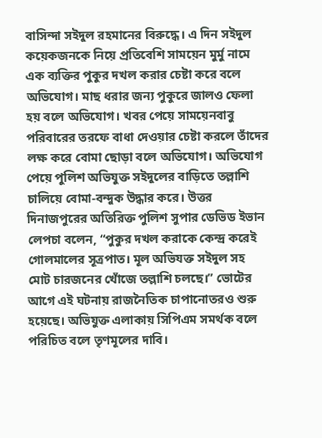বাসিন্দা সইদুল রহমানের বিরুদ্ধে। এ দিন সইদুল কয়েকজনকে নিয়ে প্রতিবেশি সাময়েন মুর্মু নামে এক ব্যক্তির পুকুর দখল করার চেষ্টা করে বলে অভিযোগ। মাছ ধরার জন্য পুকুরে জালও ফেলা হয় বলে অভিযোগ। খবর পেয়ে সাময়েনবাবু পরিবারের তরফে বাধা দেওয়ার চেষ্টা করলে তাঁদের লক্ষ করে বোমা ছোড়া বলে অভিযোগ। অভিযোগ পেয়ে পুলিশ অভিযুক্ত সইদুলের বাড়িতে তল্লাশি চালিয়ে বোমা-বন্দুক উদ্ধার করে। উত্তর দিনাজপুরের অতিরিক্ত পুলিশ সুপার ডেভিড ইভান লেপচা বলেন, “পুকুর দখল করাকে কেন্দ্র করেই গোলমালের সূত্রপাত। মূল অভিযক্ত সইদুল সহ মোট চারজনের খোঁজে তল্লাশি চলছে।” ভোটের আগে এই ঘটনায় রাজনৈতিক চাপানোতরও শুরু হয়েছে। অভিযুক্ত এলাকায় সিপিএম সমর্থক বলে পরিচিত বলে তৃণমূলের দাবি।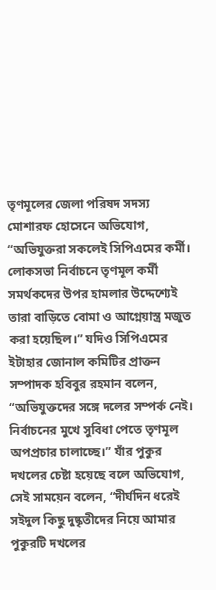তৃণমূলের জেলা পরিষদ সদস্য মোশারফ হোসেনে অভিযোগ, “অভিযুক্তরা সকলেই সিপিএমের কর্মী। লোকসভা নির্বাচনে তৃণমূল কর্মী সমর্থকদের উপর হামলার উদ্দেশ্যেই তারা বাড়িতে বোমা ও আগ্নেয়াস্ত্র মজুত করা হয়েছিল।” যদিও সিপিএমের ইটাহার জোনাল কমিটির প্রাক্তন সম্পাদক হবিবুর রহমান বলেন, “অভিযুক্তদের সঙ্গে দলের সম্পর্ক নেই। নির্বাচনের মুখে সুবিধা পেতে তৃণমূল অপপ্রচার চালাচ্ছে।” যাঁর পুকুর দখলের চেষ্টা হয়েছে বলে অভিযোগ, সেই সাময়েন বলেন, “দীর্ঘদিন ধরেই সইদুল কিছু দুষ্কৃতীদের নিয়ে আমার পুকুরটি দখলের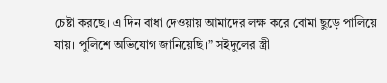চেষ্টা করছে। এ দিন বাধা দেওয়ায় আমাদের লক্ষ করে বোমা ছুড়ে পালিয়ে যায়। পুলিশে অভিযোগ জানিয়েছি।” সইদুলের স্ত্রী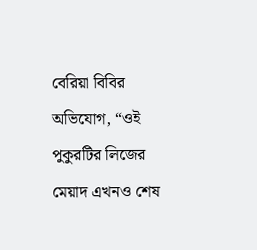বেরিয়া বিবির অভিযোগ, “ওই পুকুরটির লিজের মেয়াদ এখনও শেষ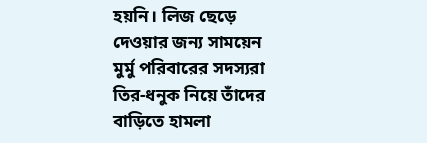হয়নি। লিজ ছেড়ে দেওয়ার জন্য সাময়েন মুর্মু পরিবারের সদস্যরা তির-ধনুক নিয়ে তাঁদের বাড়িতে হামলা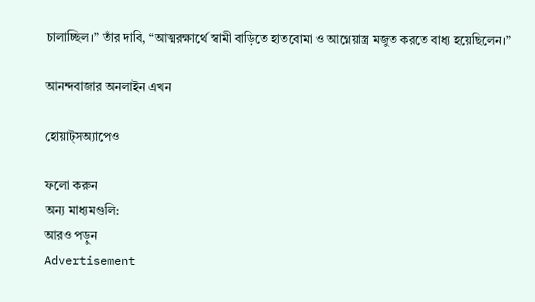চালাচ্ছিল।” তাঁর দাবি, “আত্মরক্ষার্থে স্বামী বাড়িতে হাতবোমা ও আগ্নেয়াস্ত্র মজুত করতে বাধ্য হয়েছিলেন।”

আনন্দবাজার অনলাইন এখন

হোয়াট্‌সঅ্যাপেও

ফলো করুন
অন্য মাধ্যমগুলি:
আরও পড়ুন
Advertisement